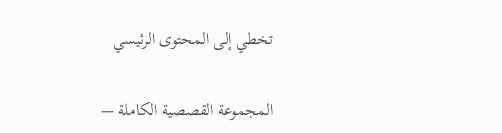تخطي إلى المحتوى الرئيسي

المجموعة القصصية الكاملة —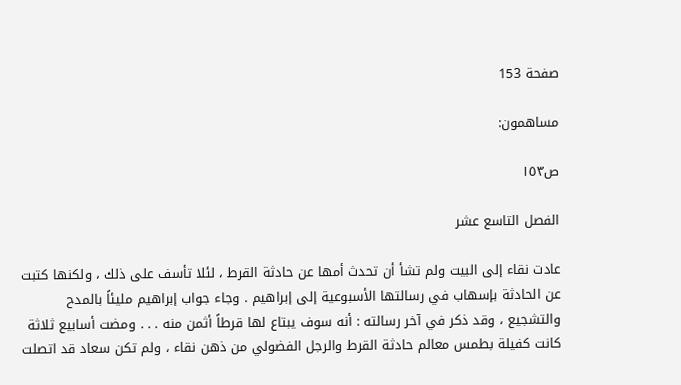صفحة 153

مساهمون:

ص١٥٣

الفصل التاسع عشر

عادت نقاء إلى البيت ولم تشأ أن تحدث أمها عن حادثة القرط ، لئلا تأسف على ذلك ، ولكنها كتبت عن الحادثة بإسهاب في رسالتها الأسبوعية إلى إبراهيم . وجاء جواب إبراهيم مليئاً بالمدح والتشجيع ، وقد ذكر في آخر رسالته : أنه سوف يبتاع لها قرطاً أثمن منه . . . ومضت أسابيع ثلاثة كانت كفيلة بطمس معالم حادثة القرط والرجل الفضولي من ذهن نقاء ، ولم تكن سعاد قد اتصلت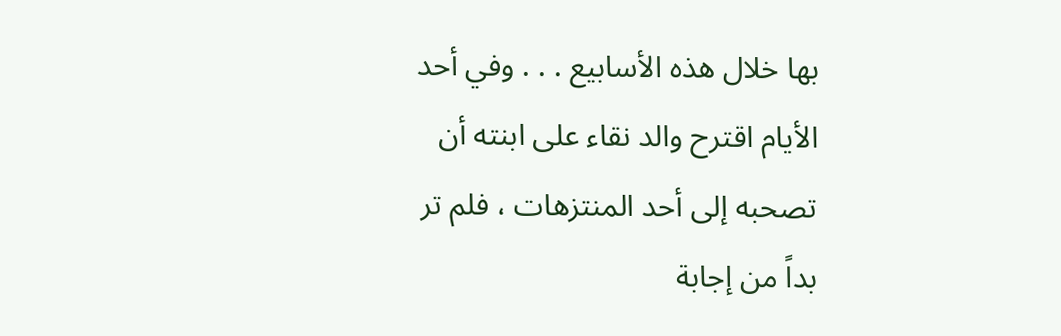بها خلال هذه الأسابيع . . . وفي أحد الأيام اقترح والد نقاء على ابنته أن تصحبه إلى أحد المنتزهات ، فلم تر بداً من إجابة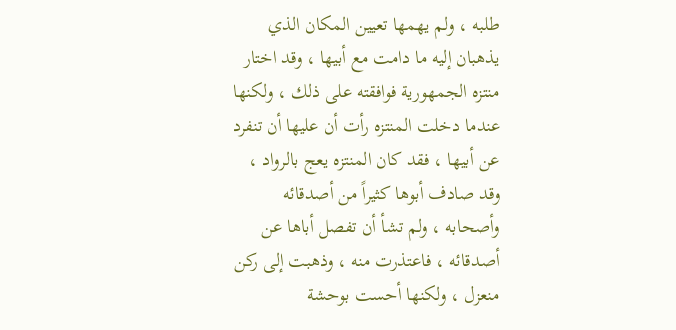طلبه ، ولم يهمها تعيين المكان الذي يذهبان إليه ما دامت مع أبيها ، وقد اختار منتزه الجمهورية فوافقته على ذلك ، ولكنها عندما دخلت المنتزه رأت أن عليها أن تنفرد عن أبيها ، فقد كان المنتزه يعج بالرواد ، وقد صادف أبوها كثيراً من أصدقائه وأصحابه ، ولم تشأ أن تفصل أباها عن أصدقائه ، فاعتذرت منه ، وذهبت إلى ركن منعزل ، ولكنها أحست بوحشة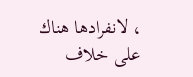، لانفرادها هناك على خلاف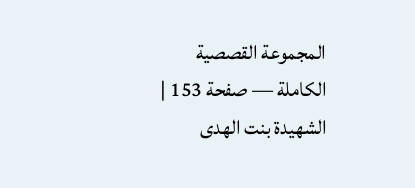المجموعة القصصية الكاملة — صفحة 153 | الشهيدة بنت الهدى